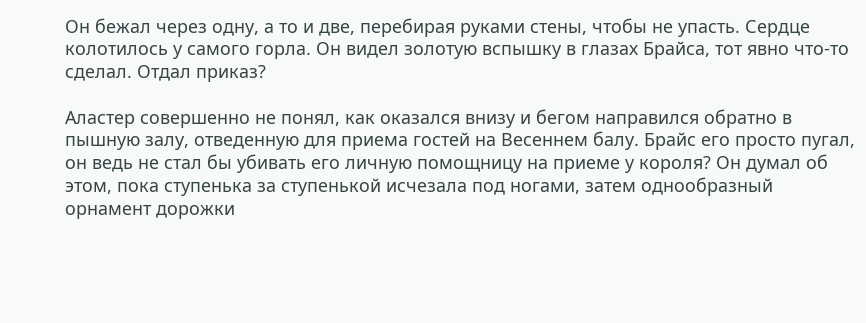Он бежал через одну, а то и две, перебирая руками стены, чтобы не упасть. Сердце колотилось у самого горла. Он видел золотую вспышку в глазах Брайса, тот явно что-то сделал. Отдал приказ?

Аластер совершенно не понял, как оказался внизу и бегом направился обратно в пышную залу, отведенную для приема гостей на Весеннем балу. Брайс его просто пугал, он ведь не стал бы убивать его личную помощницу на приеме у короля? Он думал об этом, пока ступенька за ступенькой исчезала под ногами, затем однообразный орнамент дорожки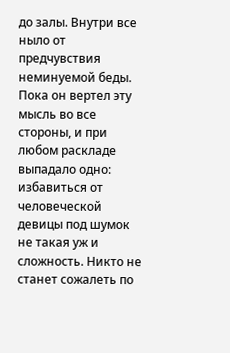до залы. Внутри все ныло от предчувствия неминуемой беды. Пока он вертел эту мысль во все стороны, и при любом раскладе выпадало одно: избавиться от человеческой девицы под шумок не такая уж и сложность. Никто не станет сожалеть по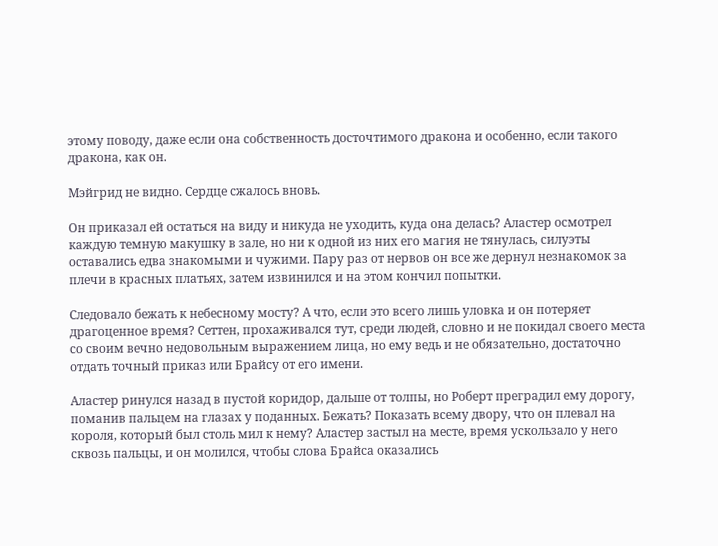этому поводу, даже если она собственность досточтимого дракона и особенно, если такого дракона, как он.

Мэйгрид не видно. Сердце сжалось вновь.

Он приказал ей остаться на виду и никуда не уходить, куда она делась? Аластер осмотрел каждую темную макушку в зале, но ни к одной из них его магия не тянулась, силуэты оставались едва знакомыми и чужими. Пару раз от нервов он все же дернул незнакомок за плечи в красных платьях, затем извинился и на этом кончил попытки.

Следовало бежать к небесному мосту? А что, если это всего лишь уловка и он потеряет драгоценное время? Сеттен, прохаживался тут, среди людей, словно и не покидал своего места со своим вечно недовольным выражением лица, но ему ведь и не обязательно, достаточно отдать точный приказ или Брайсу от его имени.

Аластер ринулся назад в пустой коридор, дальше от толпы, но Роберт преградил ему дорогу, поманив пальцем на глазах у поданных. Бежать? Показать всему двору, что он плевал на короля, который был столь мил к нему? Аластер застыл на месте, время ускользало у него сквозь пальцы, и он молился, чтобы слова Брайса оказались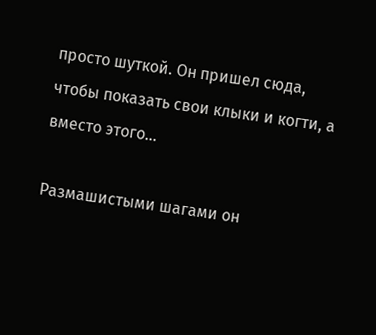просто шуткой. Он пришел сюда, чтобы показать свои клыки и когти, а вместо этого…

Размашистыми шагами он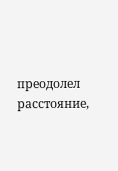преодолел расстояние,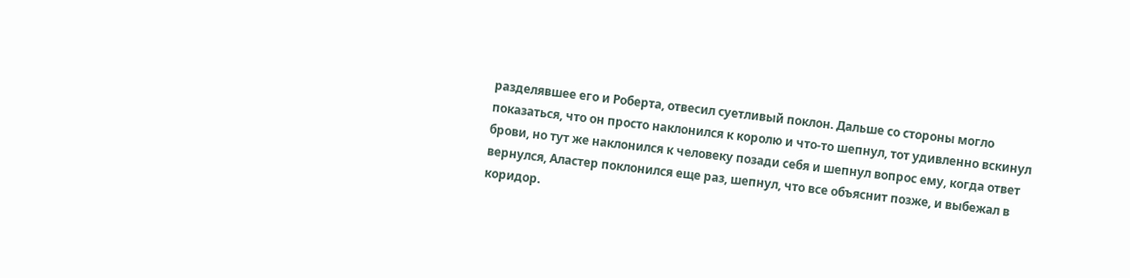разделявшее его и Роберта, отвесил суетливый поклон. Дальше со стороны могло показаться, что он просто наклонился к королю и что-то шепнул, тот удивленно вскинул брови, но тут же наклонился к человеку позади себя и шепнул вопрос ему, когда ответ вернулся, Аластер поклонился еще раз, шепнул, что все объяснит позже, и выбежал в коридор.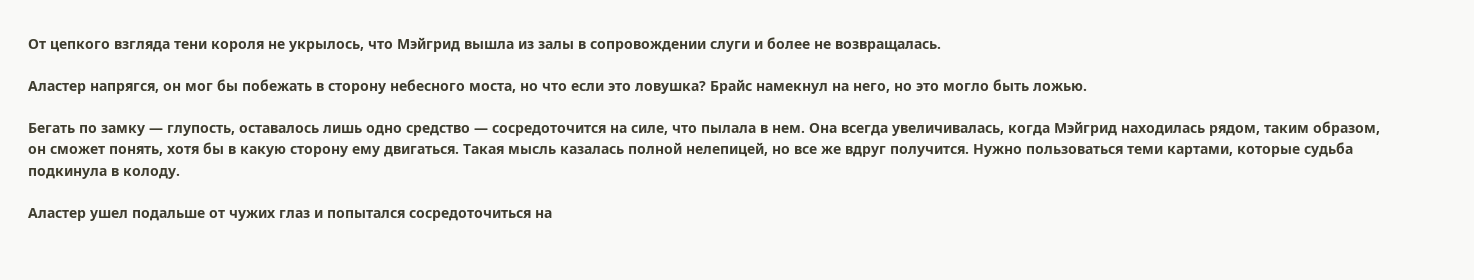От цепкого взгляда тени короля не укрылось, что Мэйгрид вышла из залы в сопровождении слуги и более не возвращалась.

Аластер напрягся, он мог бы побежать в сторону небесного моста, но что если это ловушка? Брайс намекнул на него, но это могло быть ложью.

Бегать по замку — глупость, оставалось лишь одно средство — сосредоточится на силе, что пылала в нем. Она всегда увеличивалась, когда Мэйгрид находилась рядом, таким образом, он сможет понять, хотя бы в какую сторону ему двигаться. Такая мысль казалась полной нелепицей, но все же вдруг получится. Нужно пользоваться теми картами, которые судьба подкинула в колоду.

Аластер ушел подальше от чужих глаз и попытался сосредоточиться на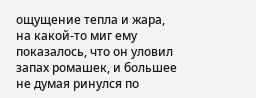ощущение тепла и жара, на какой-то миг ему показалось, что он уловил запах ромашек, и большее не думая ринулся по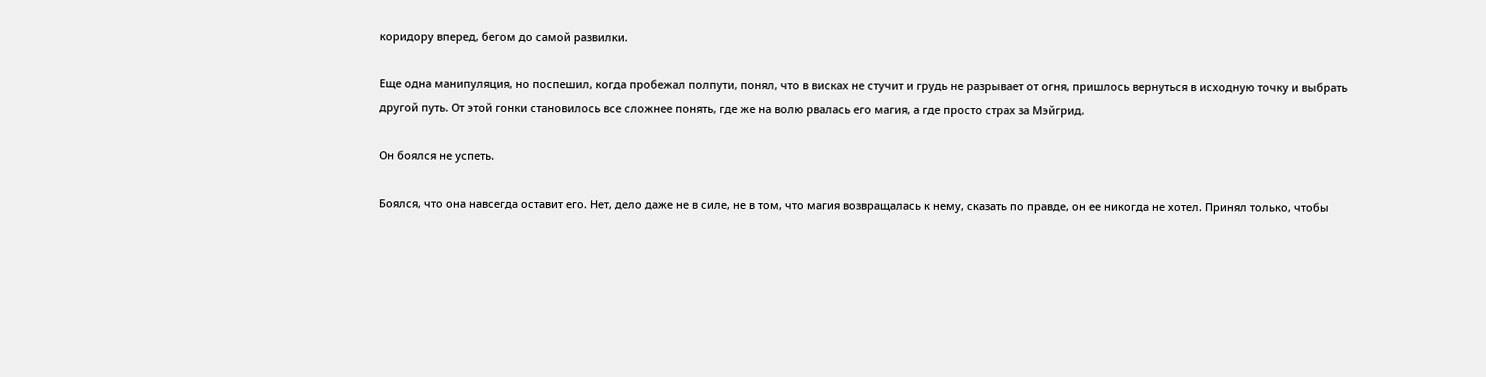коридору вперед, бегом до самой развилки.

Еще одна манипуляция, но поспешил, когда пробежал полпути, понял, что в висках не стучит и грудь не разрывает от огня, пришлось вернуться в исходную точку и выбрать другой путь. От этой гонки становилось все сложнее понять, где же на волю рвалась его магия, а где просто страх за Мэйгрид.

Он боялся не успеть.

Боялся, что она навсегда оставит его. Нет, дело даже не в силе, не в том, что магия возвращалась к нему, сказать по правде, он ее никогда не хотел. Принял только, чтобы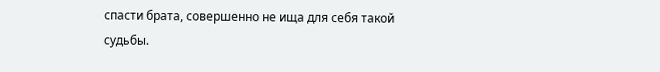спасти брата, совершенно не ища для себя такой судьбы.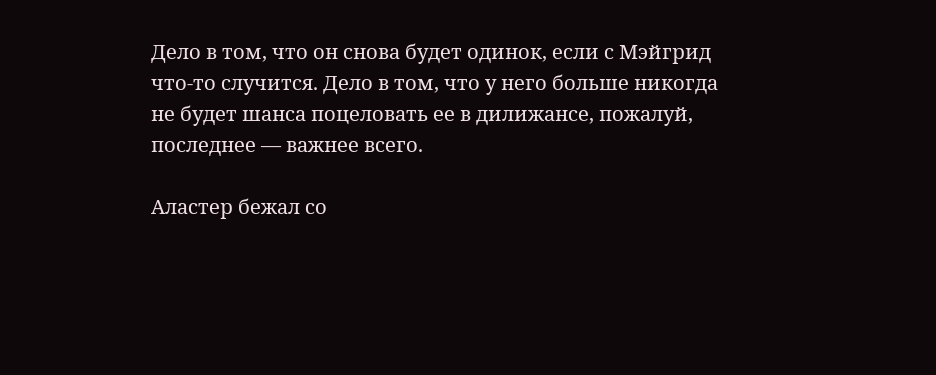Дело в том, что он снова будет одинок, если с Мэйгрид что-то случится. Дело в том, что у него больше никогда не будет шанса поцеловать ее в дилижансе, пожалуй, последнее — важнее всего.

Аластер бежал со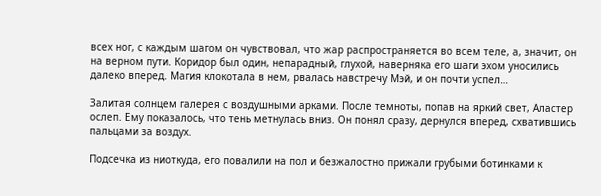всех ног, с каждым шагом он чувствовал, что жар распространяется во всем теле, а, значит, он на верном пути. Коридор был один, непарадный, глухой, наверняка его шаги эхом уносились далеко вперед. Магия клокотала в нем, рвалась навстречу Мэй, и он почти успел…

Залитая солнцем галерея с воздушными арками. После темноты, попав на яркий свет, Аластер ослеп. Ему показалось, что тень метнулась вниз. Он понял сразу, дернулся вперед, схватившись пальцами за воздух.

Подсечка из ниоткуда, его повалили на пол и безжалостно прижали грубыми ботинками к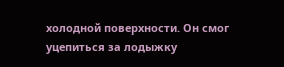холодной поверхности. Он смог уцепиться за лодыжку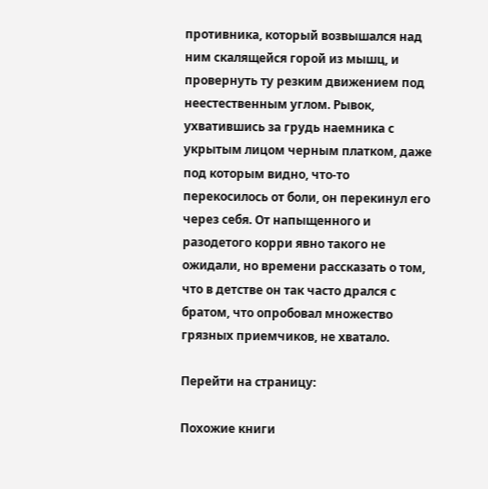противника, который возвышался над ним скалящейся горой из мышц, и провернуть ту резким движением под неестественным углом. Рывок, ухватившись за грудь наемника с укрытым лицом черным платком, даже под которым видно, что-то перекосилось от боли, он перекинул его через себя. От напыщенного и разодетого корри явно такого не ожидали, но времени рассказать о том, что в детстве он так часто дрался с братом, что опробовал множество грязных приемчиков, не хватало.

Перейти на страницу:

Похожие книги